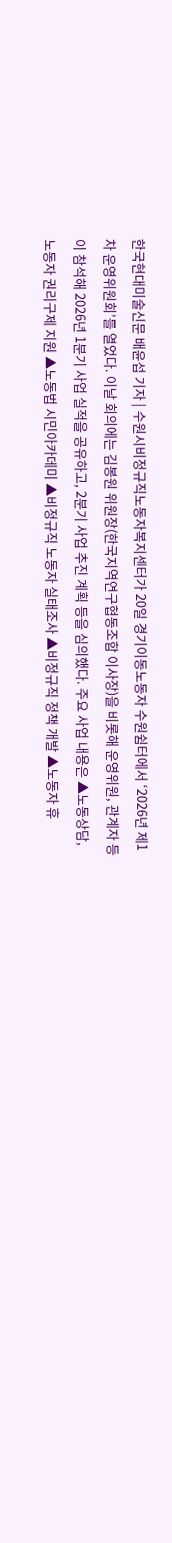한국현대미술신문 배윤섭 기자 | 수원시비정규직노동자복지센터가 20일 경기이동노동자 수원쉼터에서 ‘2026년 제1차 운영위원회’를 열었다. 이날 회의에는 김봉원 위원장(한국지역연구협동조합 이사장)을 비롯해 운영위원, 관계자 등이 참석해 2026년 1분기 사업 실적을 공유하고, 2분기 사업 추진 계획 등을 심의했다. 주요 사업 내용은 ▲노동상담, 노동자 권리구제 지원 ▲노동법 시민아카데미 ▲비정규직 노동자 실태조사 ▲비정규직 정책 개발 ▲노동자 휴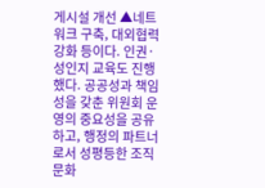게시설 개선 ▲네트워크 구축, 대외협력 강화 등이다. 인권·성인지 교육도 진행했다. 공공성과 책임성을 갖춘 위원회 운영의 중요성을 공유하고, 행정의 파트너로서 성평등한 조직 문화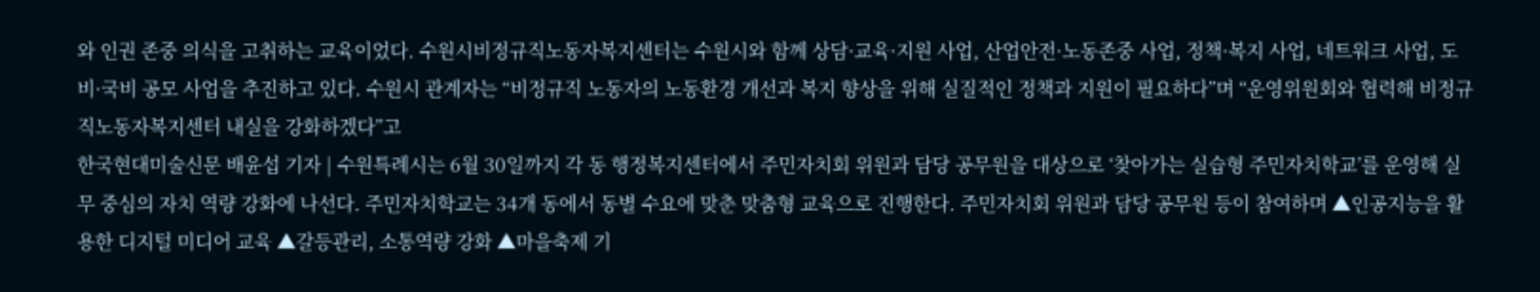와 인권 존중 의식을 고취하는 교육이었다. 수원시비정규직노동자복지센터는 수원시와 함께 상담·교육·지원 사업, 산업안전·노동존중 사업, 정책·복지 사업, 네트워크 사업, 도비·국비 공모 사업을 추진하고 있다. 수원시 관계자는 “비정규직 노동자의 노동환경 개선과 복지 향상을 위해 실질적인 정책과 지원이 필요하다”며 “운영위원회와 협력해 비정규직노동자복지센터 내실을 강화하겠다”고
한국현대미술신문 배윤섭 기자 | 수원특례시는 6월 30일까지 각 동 행정복지센터에서 주민자치회 위원과 담당 공무원을 대상으로 ‘찾아가는 실습형 주민자치학교’를 운영해 실무 중심의 자치 역량 강화에 나선다. 주민자치학교는 34개 동에서 동별 수요에 맞춘 맞춤형 교육으로 진행한다. 주민자치회 위원과 담당 공무원 등이 참여하며 ▲인공지능을 활용한 디지털 미디어 교육 ▲갈등관리, 소통역량 강화 ▲마을축제 기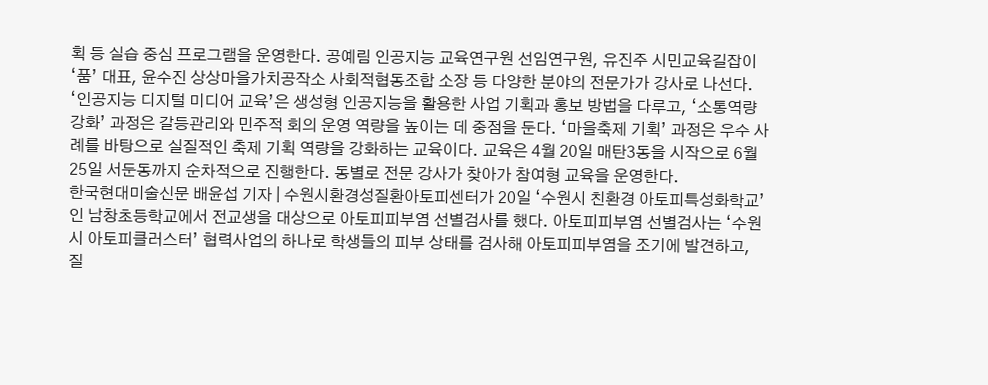획 등 실습 중심 프로그램을 운영한다. 공예림 인공지능 교육연구원 선임연구원, 유진주 시민교육길잡이 ‘품’ 대표, 윤수진 상상마을가치공작소 사회적협동조합 소장 등 다양한 분야의 전문가가 강사로 나선다. ‘인공지능 디지털 미디어 교육’은 생성형 인공지능을 활용한 사업 기획과 홍보 방법을 다루고, ‘소통역량 강화’ 과정은 갈등관리와 민주적 회의 운영 역량을 높이는 데 중점을 둔다. ‘마을축제 기획’ 과정은 우수 사례를 바탕으로 실질적인 축제 기획 역량을 강화하는 교육이다. 교육은 4월 20일 매탄3동을 시작으로 6월 25일 서둔동까지 순차적으로 진행한다. 동별로 전문 강사가 찾아가 참여형 교육을 운영한다.
한국현대미술신문 배윤섭 기자 | 수원시환경성질환아토피센터가 20일 ‘수원시 친환경 아토피특성화학교’인 남창초등학교에서 전교생을 대상으로 아토피피부염 선별검사를 했다. 아토피피부염 선별검사는 ‘수원시 아토피클러스터’ 협력사업의 하나로 학생들의 피부 상태를 검사해 아토피피부염을 조기에 발견하고, 질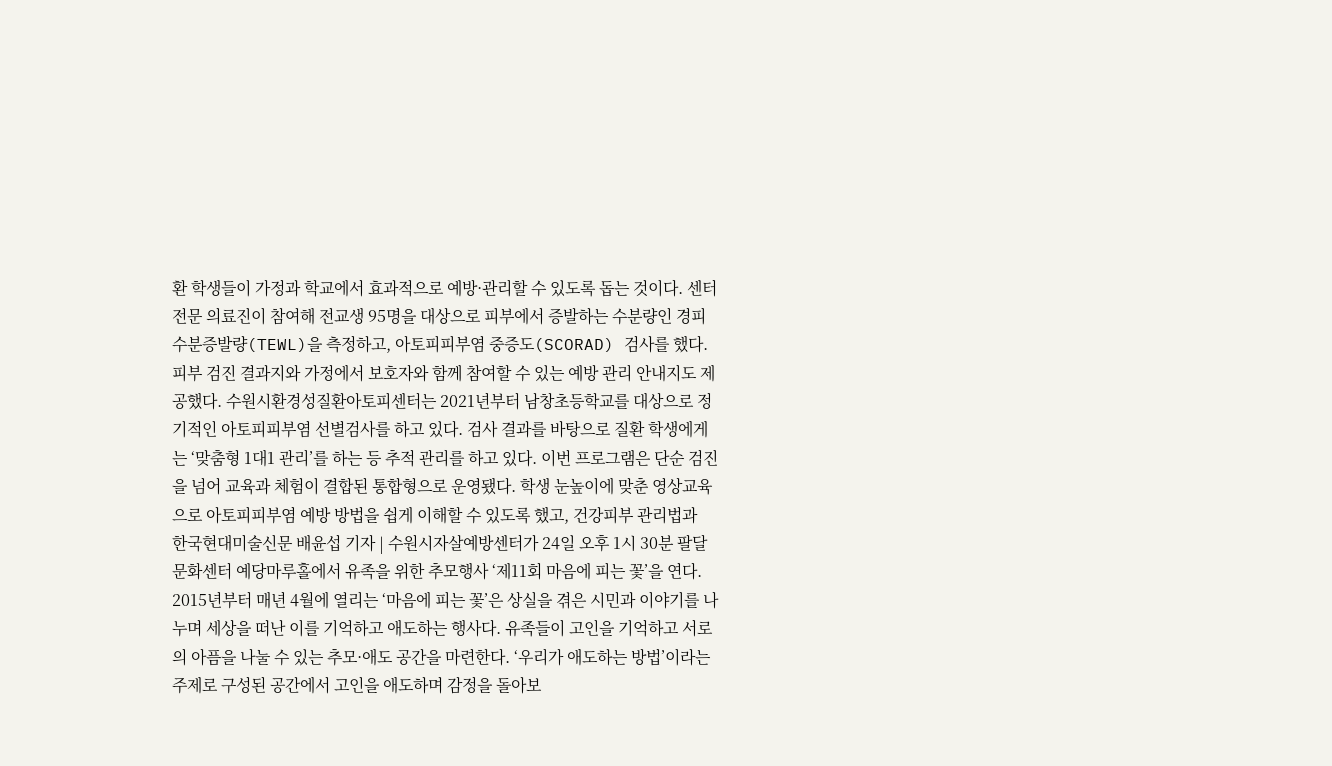환 학생들이 가정과 학교에서 효과적으로 예방·관리할 수 있도록 돕는 것이다. 센터 전문 의료진이 참여해 전교생 95명을 대상으로 피부에서 증발하는 수분량인 경피수분증발량(TEWL)을 측정하고, 아토피피부염 중증도(SCORAD) 검사를 했다. 피부 검진 결과지와 가정에서 보호자와 함께 참여할 수 있는 예방 관리 안내지도 제공했다. 수원시환경성질환아토피센터는 2021년부터 남창초등학교를 대상으로 정기적인 아토피피부염 선별검사를 하고 있다. 검사 결과를 바탕으로 질환 학생에게는 ‘맞춤형 1대1 관리’를 하는 등 추적 관리를 하고 있다. 이번 프로그램은 단순 검진을 넘어 교육과 체험이 결합된 통합형으로 운영됐다. 학생 눈높이에 맞춘 영상교육으로 아토피피부염 예방 방법을 쉽게 이해할 수 있도록 했고, 건강피부 관리법과
한국현대미술신문 배윤섭 기자 | 수원시자살예방센터가 24일 오후 1시 30분 팔달문화센터 예당마루홀에서 유족을 위한 추모행사 ‘제11회 마음에 피는 꽃’을 연다. 2015년부터 매년 4월에 열리는 ‘마음에 피는 꽃’은 상실을 겪은 시민과 이야기를 나누며 세상을 떠난 이를 기억하고 애도하는 행사다. 유족들이 고인을 기억하고 서로의 아픔을 나눌 수 있는 추모·애도 공간을 마련한다. ‘우리가 애도하는 방법’이라는 주제로 구성된 공간에서 고인을 애도하며 감정을 돌아보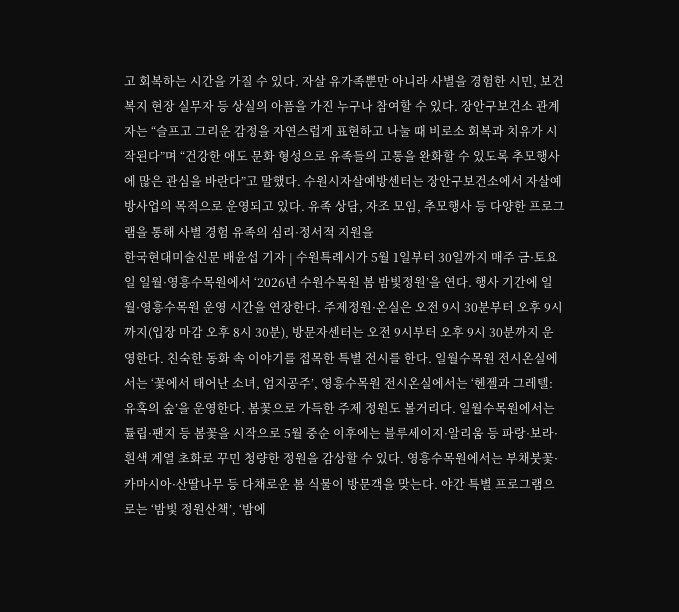고 회복하는 시간을 가질 수 있다. 자살 유가족뿐만 아니라 사별을 경험한 시민, 보건복지 현장 실무자 등 상실의 아픔을 가진 누구나 참여할 수 있다. 장안구보건소 관계자는 “슬프고 그리운 감정을 자연스럽게 표현하고 나눌 때 비로소 회복과 치유가 시작된다”며 “건강한 애도 문화 형성으로 유족들의 고통을 완화할 수 있도록 추모행사에 많은 관심을 바란다”고 말했다. 수원시자살예방센터는 장안구보건소에서 자살예방사업의 목적으로 운영되고 있다. 유족 상담, 자조 모임, 추모행사 등 다양한 프로그램을 통해 사별 경험 유족의 심리·정서적 지원을
한국현대미술신문 배윤섭 기자 | 수원특례시가 5월 1일부터 30일까지 매주 금·토요일 일월·영흥수목원에서 ‘2026년 수원수목원 봄 밤빛정원’을 연다. 행사 기간에 일월·영흥수목원 운영 시간을 연장한다. 주제정원·온실은 오전 9시 30분부터 오후 9시까지(입장 마감 오후 8시 30분), 방문자센터는 오전 9시부터 오후 9시 30분까지 운영한다. 친숙한 동화 속 이야기를 접목한 특별 전시를 한다. 일월수목원 전시온실에서는 ‘꽃에서 태어난 소녀, 엄지공주’, 영흥수목원 전시온실에서는 ‘헨젤과 그레텔: 유혹의 숲’을 운영한다. 봄꽃으로 가득한 주제 정원도 볼거리다. 일월수목원에서는 튤립·팬지 등 봄꽃을 시작으로 5월 중순 이후에는 블루세이지·알리움 등 파랑·보라·흰색 계열 초화로 꾸민 청량한 정원을 감상할 수 있다. 영흥수목원에서는 부채붓꽃·카마시아·산딸나무 등 다채로운 봄 식물이 방문객을 맞는다. 야간 특별 프로그램으로는 ‘밤빛 정원산책’, ‘밤에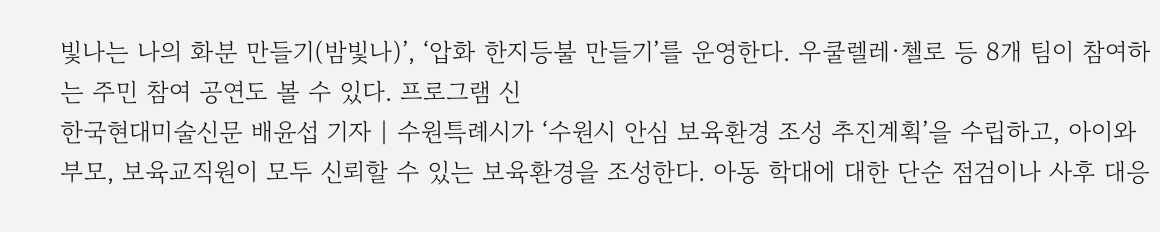빛나는 나의 화분 만들기(밤빛나)’, ‘압화 한지등불 만들기’를 운영한다. 우쿨렐레·첼로 등 8개 팀이 참여하는 주민 참여 공연도 볼 수 있다. 프로그램 신
한국현대미술신문 배윤섭 기자 | 수원특례시가 ‘수원시 안심 보육환경 조성 추진계획’을 수립하고, 아이와 부모, 보육교직원이 모두 신뢰할 수 있는 보육환경을 조성한다. 아동 학대에 대한 단순 점검이나 사후 대응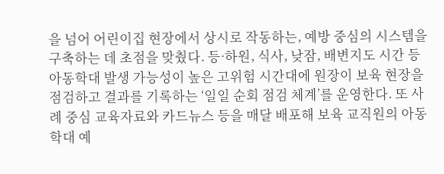을 넘어 어린이집 현장에서 상시로 작동하는, 예방 중심의 시스템을 구축하는 데 초점을 맞췄다. 등·하원, 식사, 낮잠, 배변지도 시간 등 아동학대 발생 가능성이 높은 고위험 시간대에 원장이 보육 현장을 점검하고 결과를 기록하는 ‘일일 순회 점검 체계’를 운영한다. 또 사례 중심 교육자료와 카드뉴스 등을 매달 배포해 보육 교직원의 아동학대 예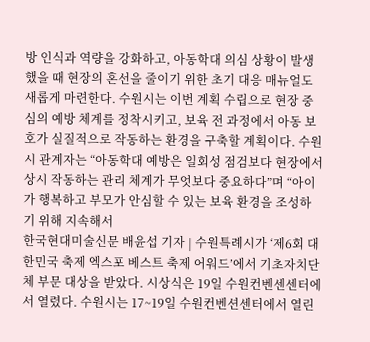방 인식과 역량을 강화하고, 아동학대 의심 상황이 발생했을 때 현장의 혼선을 줄이기 위한 초기 대응 매뉴얼도 새롭게 마련한다. 수원시는 이번 계획 수립으로 현장 중심의 예방 체계를 정착시키고, 보육 전 과정에서 아동 보호가 실질적으로 작동하는 환경을 구축할 계획이다. 수원시 관계자는 “아동학대 예방은 일회성 점검보다 현장에서 상시 작동하는 관리 체계가 무엇보다 중요하다”며 “아이가 행복하고 부모가 안심할 수 있는 보육 환경을 조성하기 위해 지속해서
한국현대미술신문 배윤섭 기자 | 수원특례시가 ‘제6회 대한민국 축제 엑스포 베스트 축제 어워드’에서 기초자치단체 부문 대상을 받았다. 시상식은 19일 수원컨벤센센터에서 열렸다. 수원시는 17~19일 수원컨벤션센터에서 열린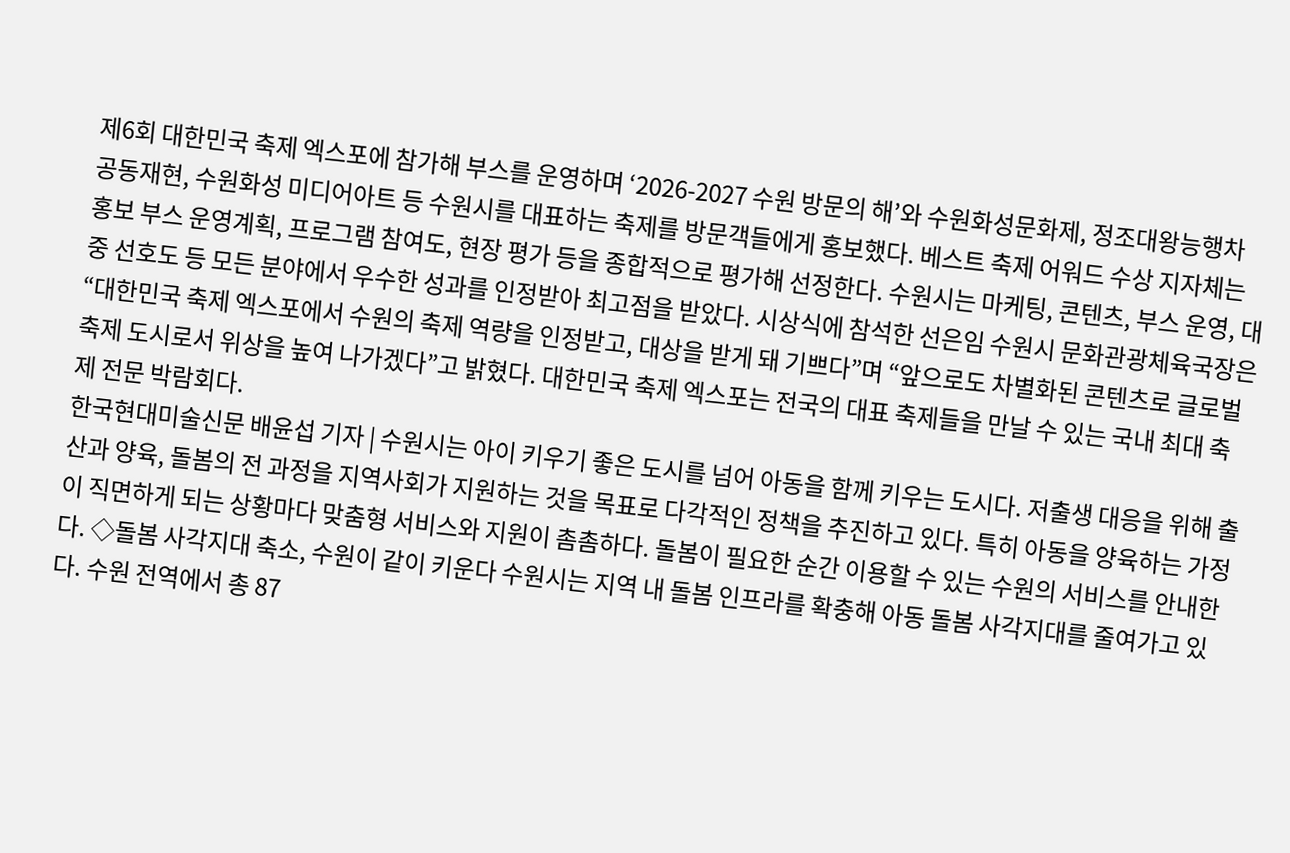제6회 대한민국 축제 엑스포에 참가해 부스를 운영하며 ‘2026-2027 수원 방문의 해’와 수원화성문화제, 정조대왕능행차 공동재현, 수원화성 미디어아트 등 수원시를 대표하는 축제를 방문객들에게 홍보했다. 베스트 축제 어워드 수상 지자체는 홍보 부스 운영계획, 프로그램 참여도, 현장 평가 등을 종합적으로 평가해 선정한다. 수원시는 마케팅, 콘텐츠, 부스 운영, 대중 선호도 등 모든 분야에서 우수한 성과를 인정받아 최고점을 받았다. 시상식에 참석한 선은임 수원시 문화관광체육국장은 “대한민국 축제 엑스포에서 수원의 축제 역량을 인정받고, 대상을 받게 돼 기쁘다”며 “앞으로도 차별화된 콘텐츠로 글로벌 축제 도시로서 위상을 높여 나가겠다”고 밝혔다. 대한민국 축제 엑스포는 전국의 대표 축제들을 만날 수 있는 국내 최대 축제 전문 박람회다.
한국현대미술신문 배윤섭 기자 | 수원시는 아이 키우기 좋은 도시를 넘어 아동을 함께 키우는 도시다. 저출생 대응을 위해 출산과 양육, 돌봄의 전 과정을 지역사회가 지원하는 것을 목표로 다각적인 정책을 추진하고 있다. 특히 아동을 양육하는 가정이 직면하게 되는 상황마다 맞춤형 서비스와 지원이 촘촘하다. 돌봄이 필요한 순간 이용할 수 있는 수원의 서비스를 안내한다. ◇돌봄 사각지대 축소, 수원이 같이 키운다 수원시는 지역 내 돌봄 인프라를 확충해 아동 돌봄 사각지대를 줄여가고 있다. 수원 전역에서 총 87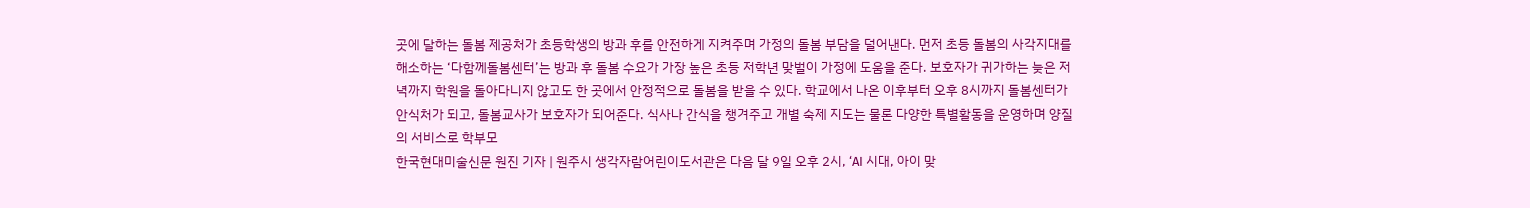곳에 달하는 돌봄 제공처가 초등학생의 방과 후를 안전하게 지켜주며 가정의 돌봄 부담을 덜어낸다. 먼저 초등 돌봄의 사각지대를 해소하는 ‘다함께돌봄센터’는 방과 후 돌봄 수요가 가장 높은 초등 저학년 맞벌이 가정에 도움을 준다. 보호자가 귀가하는 늦은 저녁까지 학원을 돌아다니지 않고도 한 곳에서 안정적으로 돌봄을 받을 수 있다. 학교에서 나온 이후부터 오후 8시까지 돌봄센터가 안식처가 되고, 돌봄교사가 보호자가 되어준다. 식사나 간식을 챙겨주고 개별 숙제 지도는 물론 다양한 특별활동을 운영하며 양질의 서비스로 학부모
한국현대미술신문 원진 기자 | 원주시 생각자람어린이도서관은 다음 달 9일 오후 2시, ‘AI 시대, 아이 맞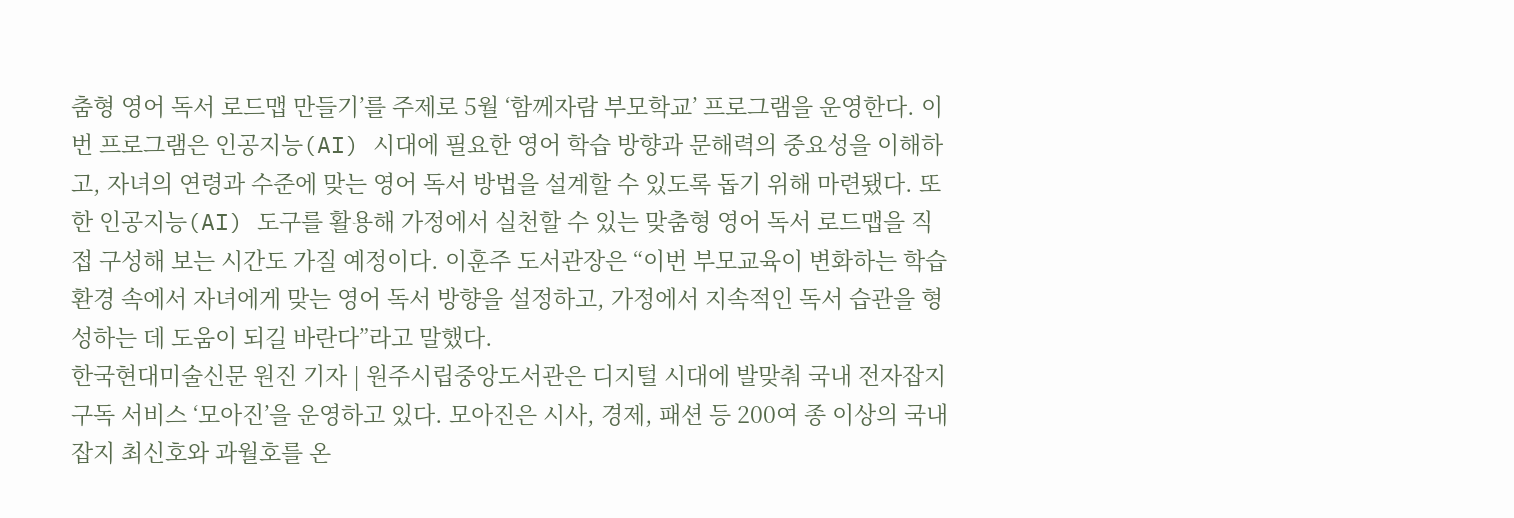춤형 영어 독서 로드맵 만들기’를 주제로 5월 ‘함께자람 부모학교’ 프로그램을 운영한다. 이번 프로그램은 인공지능(AI) 시대에 필요한 영어 학습 방향과 문해력의 중요성을 이해하고, 자녀의 연령과 수준에 맞는 영어 독서 방법을 설계할 수 있도록 돕기 위해 마련됐다. 또한 인공지능(AI) 도구를 활용해 가정에서 실천할 수 있는 맞춤형 영어 독서 로드맵을 직접 구성해 보는 시간도 가질 예정이다. 이훈주 도서관장은 “이번 부모교육이 변화하는 학습 환경 속에서 자녀에게 맞는 영어 독서 방향을 설정하고, 가정에서 지속적인 독서 습관을 형성하는 데 도움이 되길 바란다”라고 말했다.
한국현대미술신문 원진 기자 | 원주시립중앙도서관은 디지털 시대에 발맞춰 국내 전자잡지 구독 서비스 ‘모아진’을 운영하고 있다. 모아진은 시사, 경제, 패션 등 200여 종 이상의 국내 잡지 최신호와 과월호를 온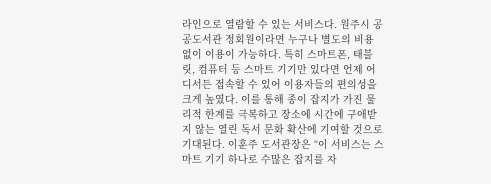라인으로 열람할 수 있는 서비스다. 원주시 공공도서관 정회원이라면 누구나 별도의 비용 없이 이용이 가능하다. 특히 스마트폰, 태블릿, 컴퓨터 등 스마트 기기만 있다면 언제 어디서든 접속할 수 있어 이용자들의 편의성을 크게 높였다. 이를 통해 종이 잡지가 가진 물리적 한계를 극복하고 장소에 시간에 구애받지 않는 열린 독서 문화 확산에 기여할 것으로 기대된다. 이훈주 도서관장은 “이 서비스는 스마트 기기 하나로 수많은 잡지를 자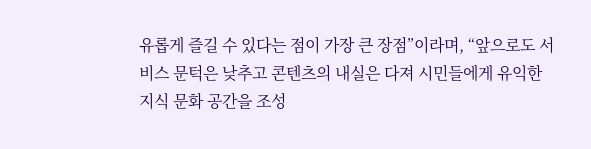유롭게 즐길 수 있다는 점이 가장 큰 장점”이라며, “앞으로도 서비스 문턱은 낮추고 콘텐츠의 내실은 다져 시민들에게 유익한 지식 문화 공간을 조성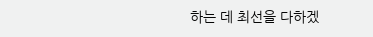하는 데 최선을 다하겠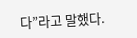다”라고 말했다.